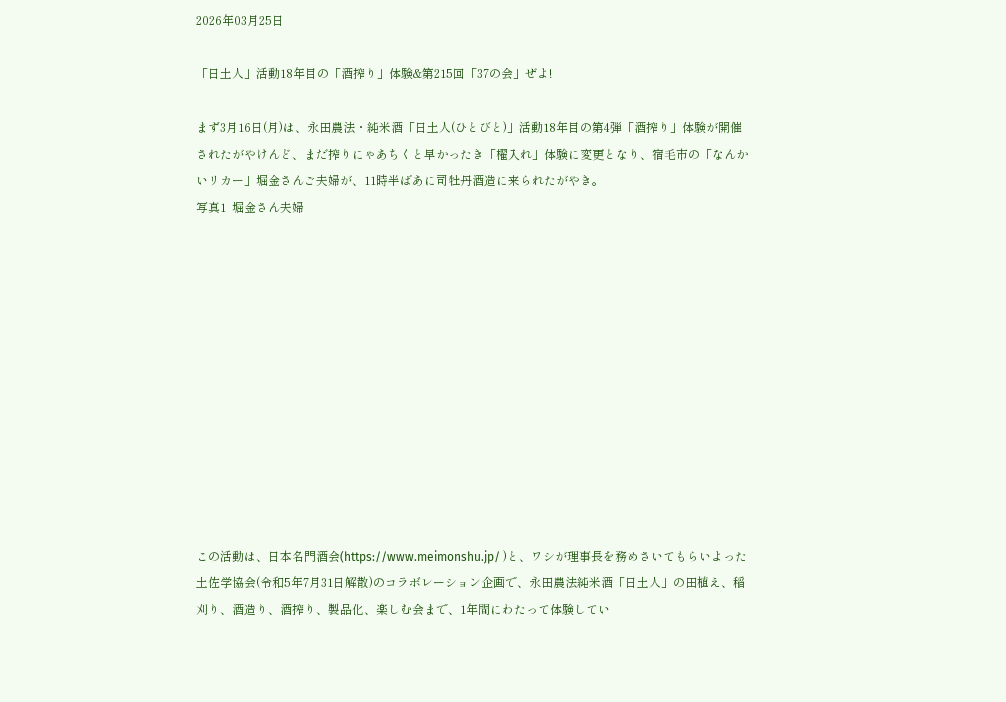2026年03月25日

「日土人」活動18年目の「酒搾り」体験&第215回「37の会」ぜよ!

まず3月16日(月)は、永田農法・純米酒「日土人(ひとびと)」活動18年目の第4弾「酒搾り」体験が開催されたがやけんど、まだ搾りにゃあちくと早かったき「櫂入れ」体験に変更となり、宿毛市の「なんかいリカー」堀金さんご夫婦が、11時半ばあに司牡丹酒造に来られたがやき。
写真1  堀金さん夫婦












この活動は、日本名門酒会(https://www.meimonshu.jp/ )と、ワシが理事長を務めさいてもらいよった土佐学協会(令和5年7月31日解散)のコラボレーション企画で、永田農法純米酒「日土人」の田植え、稲刈り、酒造り、酒搾り、製品化、楽しむ会まで、1年間にわたって体験してい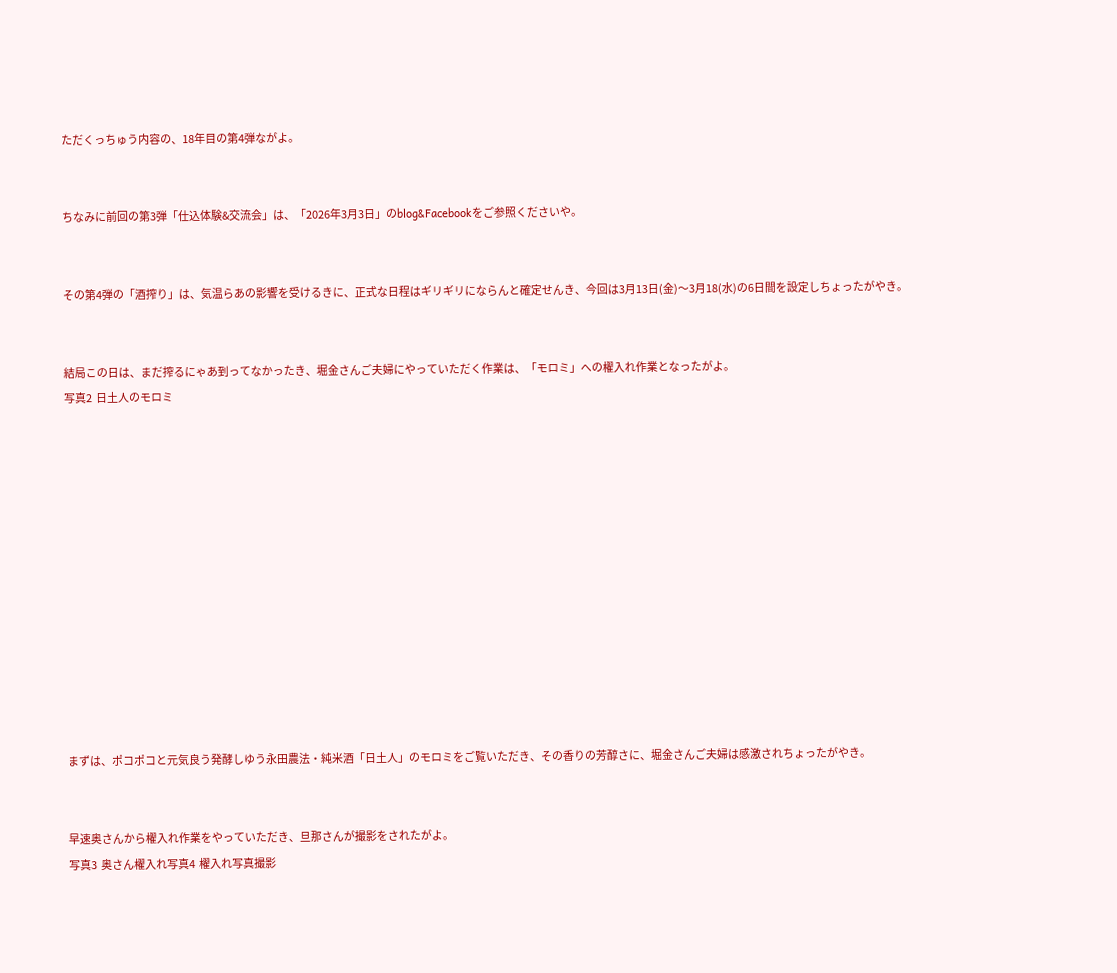ただくっちゅう内容の、18年目の第4弾ながよ。


ちなみに前回の第3弾「仕込体験&交流会」は、「2026年3月3日」のblog&Facebookをご参照くださいや。


その第4弾の「酒搾り」は、気温らあの影響を受けるきに、正式な日程はギリギリにならんと確定せんき、今回は3月13日(金)〜3月18(水)の6日間を設定しちょったがやき。


結局この日は、まだ搾るにゃあ到ってなかったき、堀金さんご夫婦にやっていただく作業は、「モロミ」への櫂入れ作業となったがよ。
写真2  日土人のモロミ













まずは、ポコポコと元気良う発酵しゆう永田農法・純米酒「日土人」のモロミをご覧いただき、その香りの芳醇さに、堀金さんご夫婦は感激されちょったがやき。


早速奥さんから櫂入れ作業をやっていただき、旦那さんが撮影をされたがよ。
写真3  奥さん櫂入れ写真4  櫂入れ写真撮影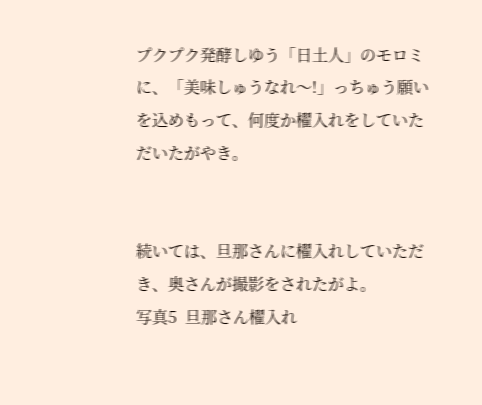プクプク発酵しゆう「日土人」のモロミに、「美味しゅうなれ〜!」っちゅう願いを込めもって、何度か櫂入れをしていただいたがやき。


続いては、旦那さんに櫂入れしていただき、奥さんが撮影をされたがよ。
写真5  旦那さん櫂入れ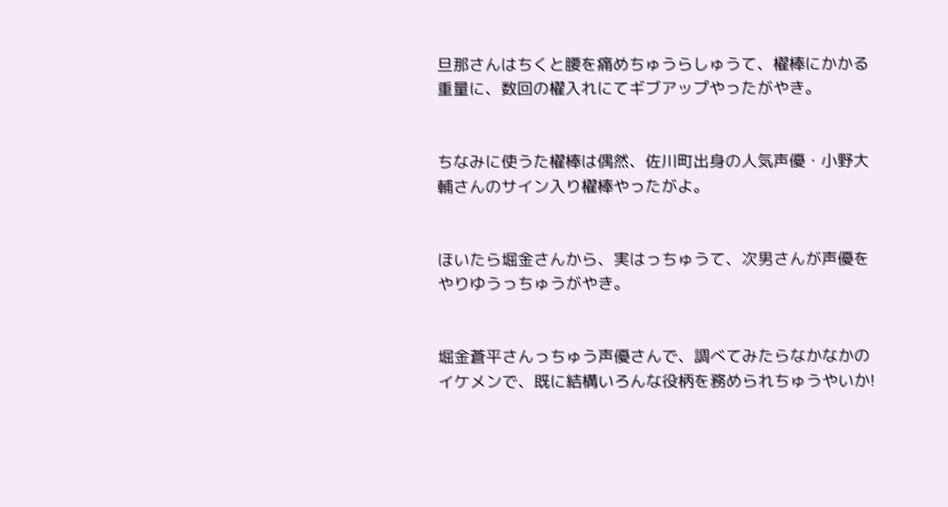旦那さんはちくと腰を痛めちゅうらしゅうて、櫂棒にかかる重量に、数回の櫂入れにてギブアップやったがやき。


ちなみに使うた櫂棒は偶然、佐川町出身の人気声優・小野大輔さんのサイン入り櫂棒やったがよ。


ほいたら堀金さんから、実はっちゅうて、次男さんが声優をやりゆうっちゅうがやき。


堀金蒼平さんっちゅう声優さんで、調べてみたらなかなかのイケメンで、既に結構いろんな役柄を務められちゅうやいか!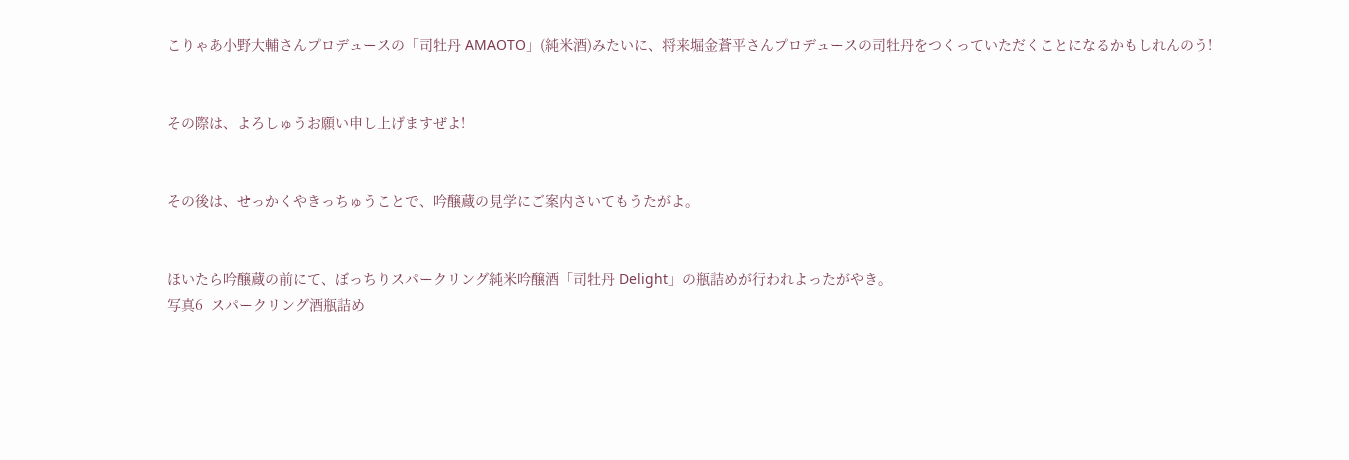こりゃあ小野大輔さんプロデュースの「司牡丹 AMAOTO」(純米酒)みたいに、将来堀金蒼平さんプロデュースの司牡丹をつくっていただくことになるかもしれんのう!


その際は、よろしゅうお願い申し上げますぜよ!


その後は、せっかくやきっちゅうことで、吟醸蔵の見学にご案内さいてもうたがよ。


ほいたら吟醸蔵の前にて、ぼっちりスパークリング純米吟醸酒「司牡丹 Delight」の瓶詰めが行われよったがやき。
写真6  スパークリング酒瓶詰め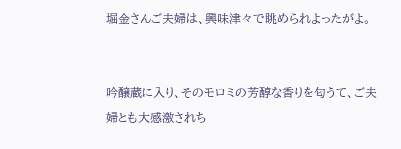堀金さんご夫婦は、興味津々で眺められよったがよ。


吟醸蔵に入り、そのモロミの芳醇な香りを匂うて、ご夫婦とも大感激されち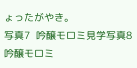ょったがやき。
写真7  吟醸モロミ見学写真8  吟醸モロミ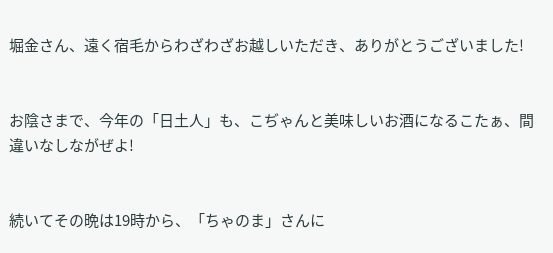堀金さん、遠く宿毛からわざわざお越しいただき、ありがとうございました!


お陰さまで、今年の「日土人」も、こぢゃんと美味しいお酒になるこたぁ、間違いなしながぜよ!


続いてその晩は19時から、「ちゃのま」さんに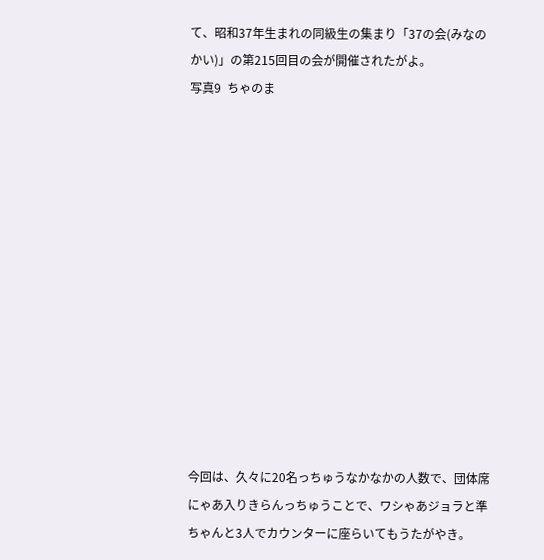て、昭和37年生まれの同級生の集まり「37の会(みなのかい)」の第215回目の会が開催されたがよ。
写真9  ちゃのま













今回は、久々に20名っちゅうなかなかの人数で、団体席にゃあ入りきらんっちゅうことで、ワシゃあジョラと準ちゃんと3人でカウンターに座らいてもうたがやき。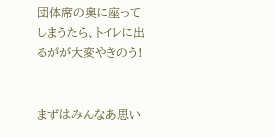団体席の奥に座ってしまうたら、トイレに出るがが大変やきのう!


まずはみんなあ思い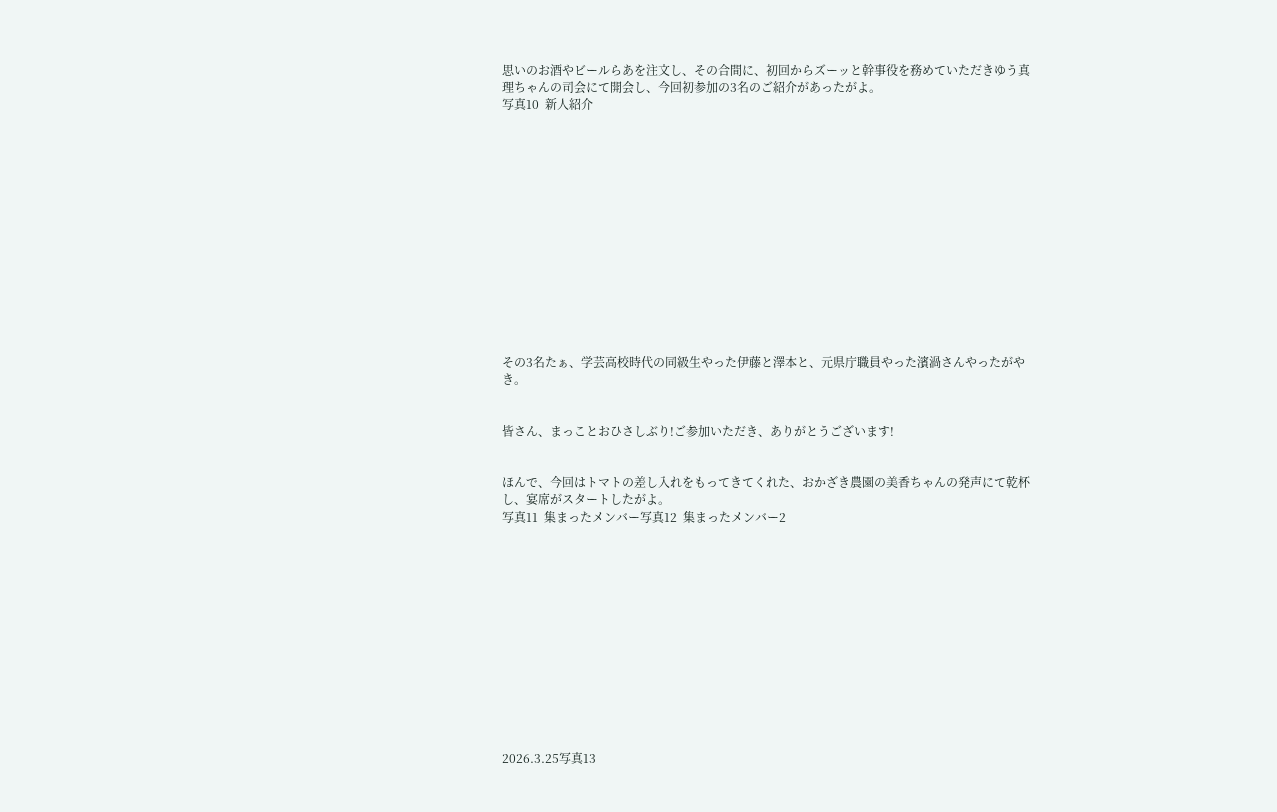思いのお酒やビールらあを注文し、その合間に、初回からズーッと幹事役を務めていただきゆう真理ちゃんの司会にて開会し、今回初参加の3名のご紹介があったがよ。
写真10  新人紹介














その3名たぁ、学芸高校時代の同級生やった伊藤と澤本と、元県庁職員やった濱渦さんやったがやき。


皆さん、まっことおひさしぶり!ご参加いただき、ありがとうございます!


ほんで、今回はトマトの差し入れをもってきてくれた、おかざき農園の美香ちゃんの発声にて乾杯し、宴席がスタートしたがよ。
写真11  集まったメンバー写真12  集まったメンバー2













2026.3.25写真13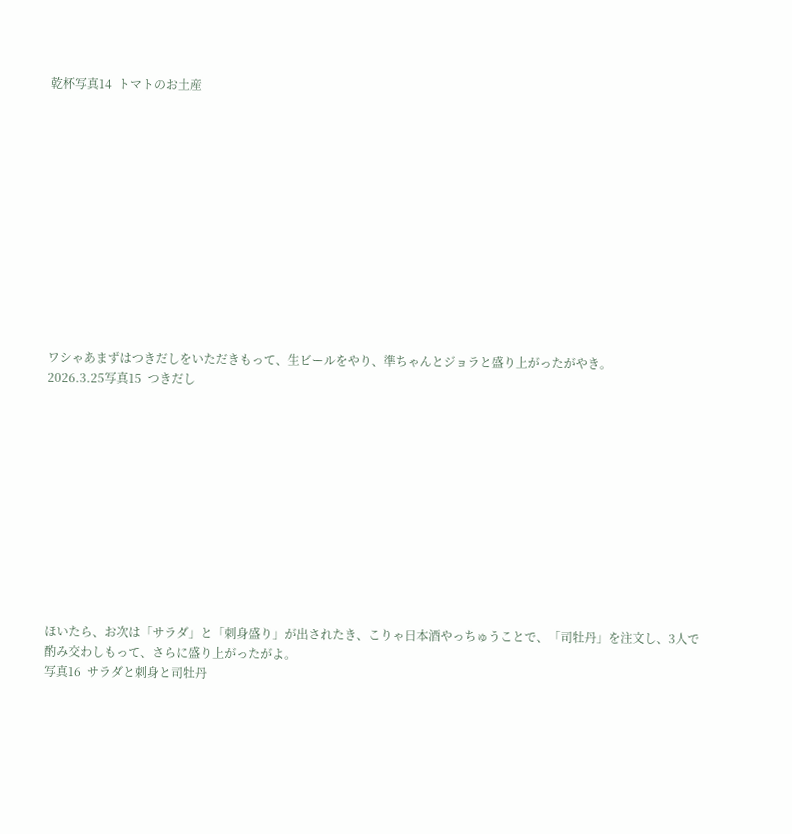乾杯写真14  トマトのお土産













ワシゃあまずはつきだしをいただきもって、生ビールをやり、準ちゃんとジョラと盛り上がったがやき。
2026.3.25写真15  つきだし












ほいたら、お次は「サラダ」と「刺身盛り」が出されたき、こりゃ日本酒やっちゅうことで、「司牡丹」を注文し、3人で酌み交わしもって、さらに盛り上がったがよ。
写真16  サラダと刺身と司牡丹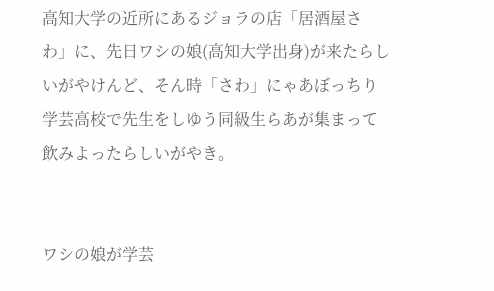高知大学の近所にあるジョラの店「居酒屋さわ」に、先日ワシの娘(高知大学出身)が来たらしいがやけんど、そん時「さわ」にゃあぼっちり学芸高校で先生をしゆう同級生らあが集まって飲みよったらしいがやき。


ワシの娘が学芸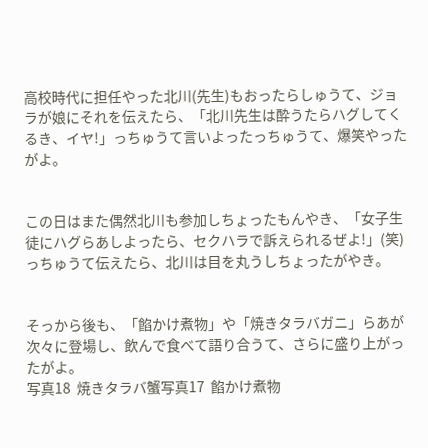高校時代に担任やった北川(先生)もおったらしゅうて、ジョラが娘にそれを伝えたら、「北川先生は酔うたらハグしてくるき、イヤ!」っちゅうて言いよったっちゅうて、爆笑やったがよ。


この日はまた偶然北川も参加しちょったもんやき、「女子生徒にハグらあしよったら、セクハラで訴えられるぜよ!」(笑)っちゅうて伝えたら、北川は目を丸うしちょったがやき。


そっから後も、「餡かけ煮物」や「焼きタラバガニ」らあが次々に登場し、飲んで食べて語り合うて、さらに盛り上がったがよ。
写真18  焼きタラバ蟹写真17  餡かけ煮物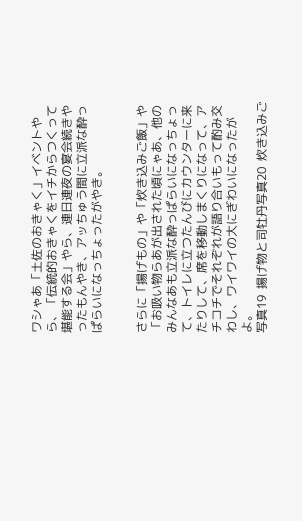ワシゃあ「土佐のおきゃく」イベントやら、「伝統的おきゃくをイチからつくって堪能する会」やら、連日連夜の宴会続きやったもんやき、アッちゅう間に立派な酔っぱらいになっちょったがやき。


さらに「揚げもの」や「炊き込みご飯」や「お吸い物らあが出された頃にゃあ、他のみんなあも立派な酔っぱらいになっちょって、トイレに立つたんびにカウンターに来たりして、席を移動しまくりになって、アチコチでそれぞれが語り合いもって酌み交わし、ワイワイの大にぎわいになったがよ。
写真19  揚げ物と司牡丹写真20  炊き込みご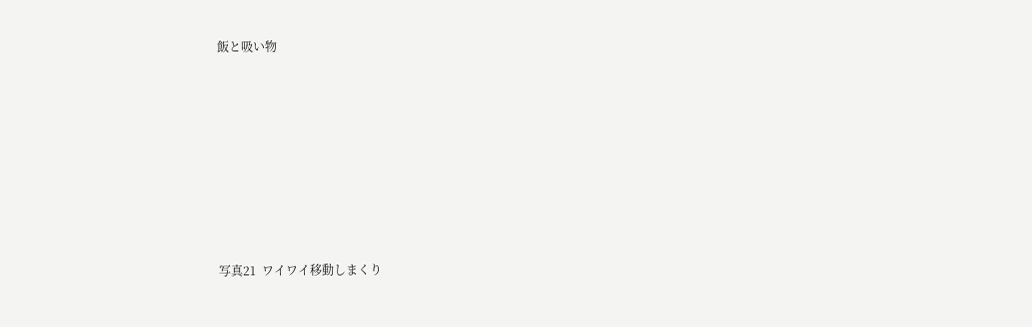飯と吸い物













写真21  ワイワイ移動しまくり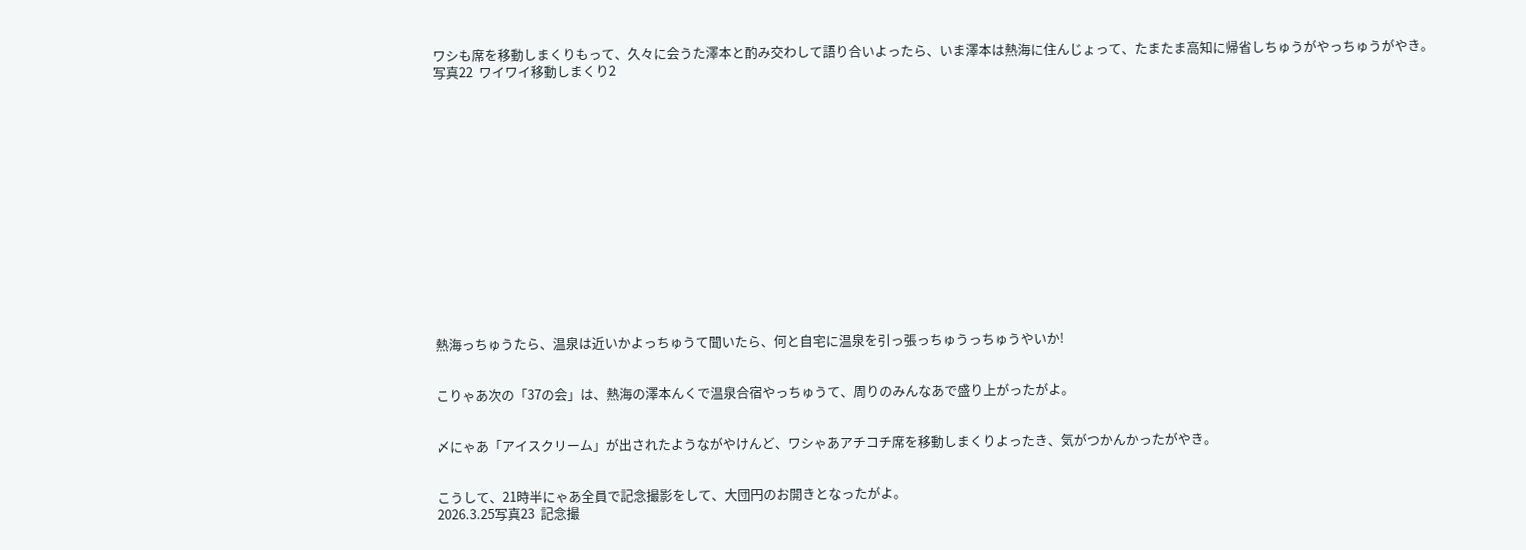ワシも席を移動しまくりもって、久々に会うた澤本と酌み交わして語り合いよったら、いま澤本は熱海に住んじょって、たまたま高知に帰省しちゅうがやっちゅうがやき。
写真22  ワイワイ移動しまくり2















熱海っちゅうたら、温泉は近いかよっちゅうて聞いたら、何と自宅に温泉を引っ張っちゅうっちゅうやいか!


こりゃあ次の「37の会」は、熱海の澤本んくで温泉合宿やっちゅうて、周りのみんなあで盛り上がったがよ。


〆にゃあ「アイスクリーム」が出されたようながやけんど、ワシゃあアチコチ席を移動しまくりよったき、気がつかんかったがやき。


こうして、21時半にゃあ全員で記念撮影をして、大団円のお開きとなったがよ。
2026.3.25写真23  記念撮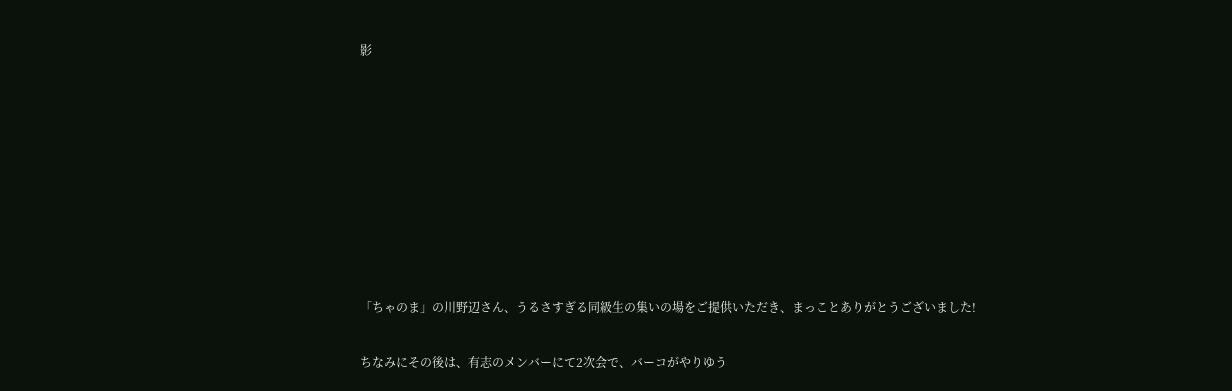影













「ちゃのま」の川野辺さん、うるさすぎる同級生の集いの場をご提供いただき、まっことありがとうございました!


ちなみにその後は、有志のメンバーにて2次会で、バーコがやりゆう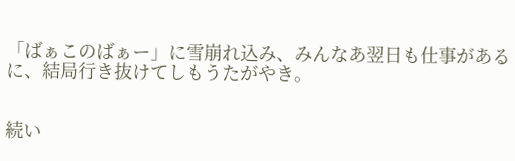「ばぁこのばぁー」に雪崩れ込み、みんなあ翌日も仕事があるに、結局行き抜けてしもうたがやき。


続い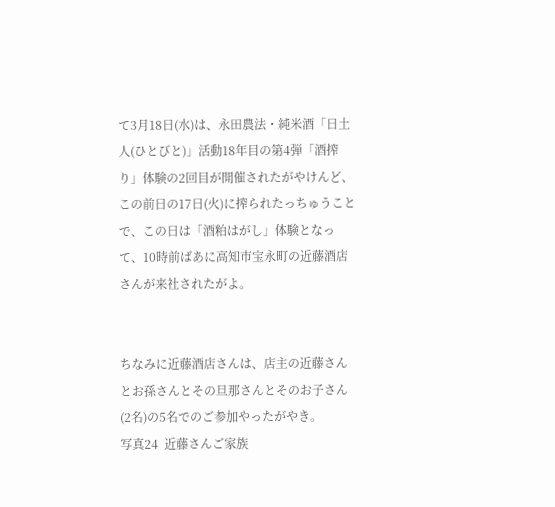て3月18日(水)は、永田農法・純米酒「日土人(ひとびと)」活動18年目の第4弾「酒搾り」体験の2回目が開催されたがやけんど、この前日の17日(火)に搾られたっちゅうことで、この日は「酒粕はがし」体験となって、10時前ばあに高知市宝永町の近藤酒店さんが来社されたがよ。


ちなみに近藤酒店さんは、店主の近藤さんとお孫さんとその旦那さんとそのお子さん(2名)の5名でのご参加やったがやき。
写真24  近藤さんご家族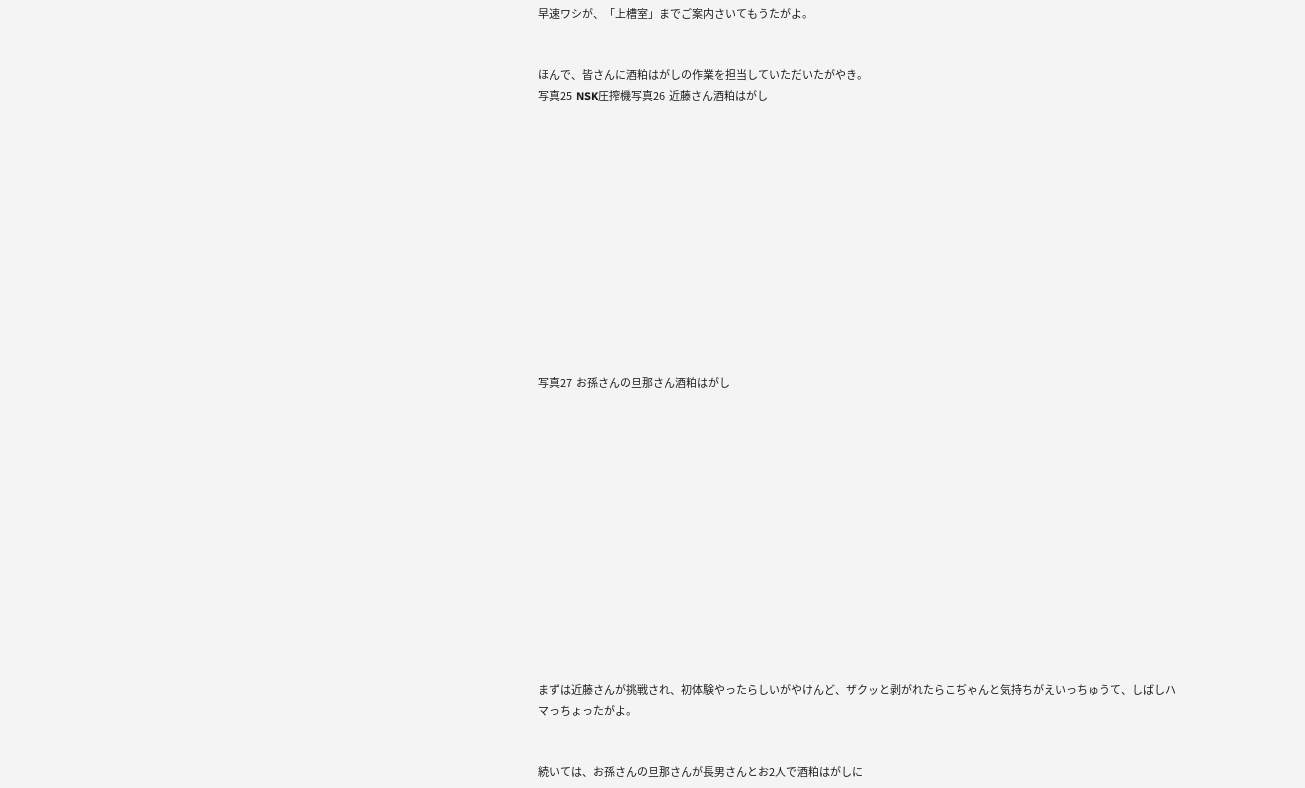早速ワシが、「上槽室」までご案内さいてもうたがよ。


ほんで、皆さんに酒粕はがしの作業を担当していただいたがやき。
写真25  NSK圧搾機写真26  近藤さん酒粕はがし













写真27  お孫さんの旦那さん酒粕はがし














まずは近藤さんが挑戦され、初体験やったらしいがやけんど、ザクッと剥がれたらこぢゃんと気持ちがえいっちゅうて、しばしハマっちょったがよ。


続いては、お孫さんの旦那さんが長男さんとお2人で酒粕はがしに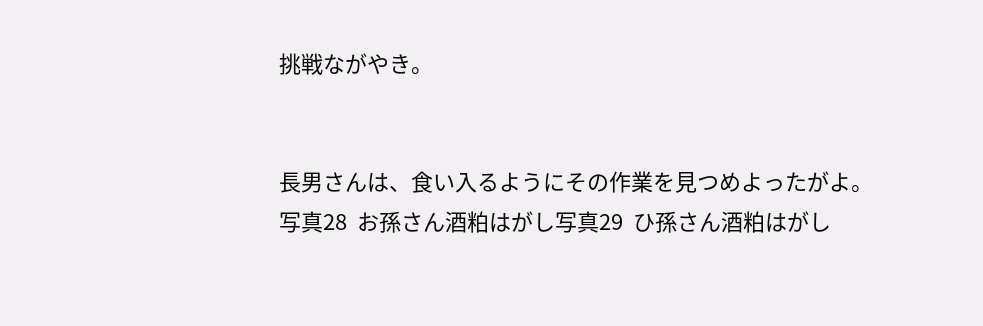挑戦ながやき。


長男さんは、食い入るようにその作業を見つめよったがよ。
写真28  お孫さん酒粕はがし写真29  ひ孫さん酒粕はがし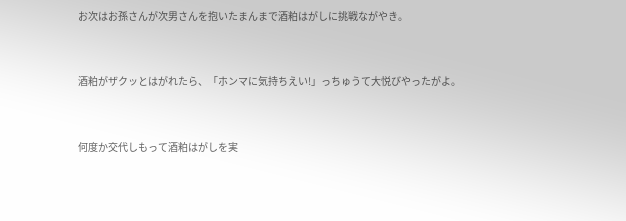お次はお孫さんが次男さんを抱いたまんまで酒粕はがしに挑戦ながやき。


酒粕がザクッとはがれたら、「ホンマに気持ちえい!」っちゅうて大悦びやったがよ。


何度か交代しもって酒粕はがしを実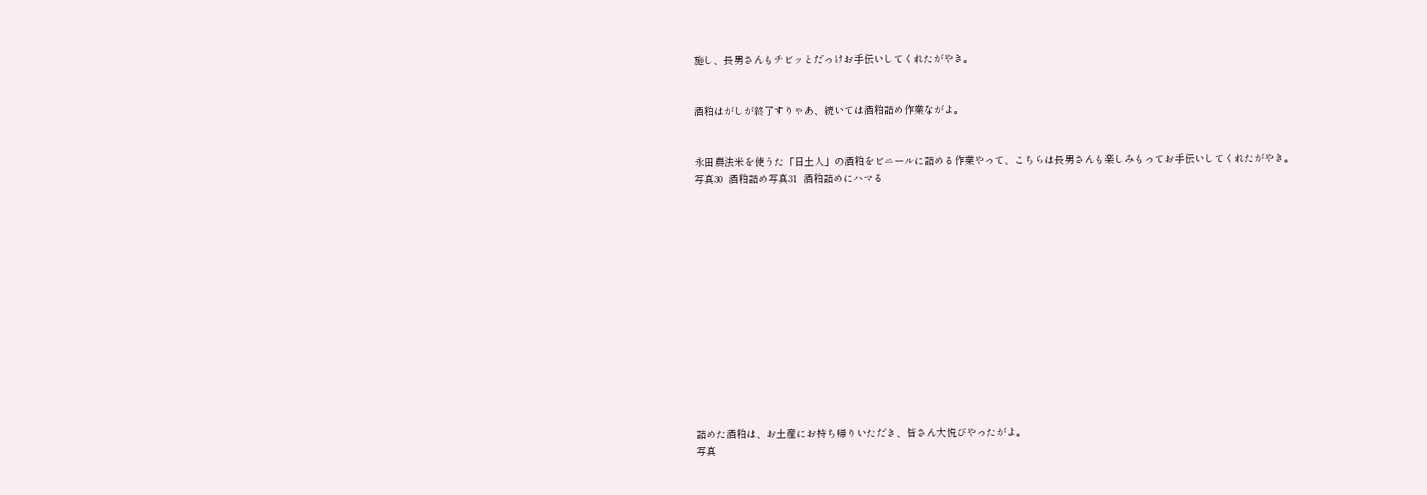施し、長男さんもチビッとだっけお手伝いしてくれたがやき。


酒粕はがしが終了すりゃあ、続いては酒粕詰め作業ながよ。


永田農法米を使うた「日土人」の酒粕をビニールに詰める作業やって、こちらは長男さんも楽しみもってお手伝いしてくれたがやき。
写真30  酒粕詰め写真31  酒粕詰めにハマる














詰めた酒粕は、お土産にお持ち帰りいただき、皆さん大悦びやったがよ。
写真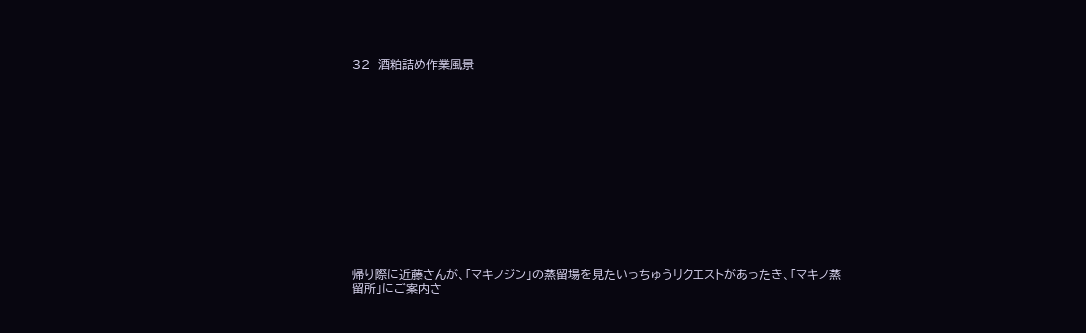32  酒粕詰め作業風景














帰り際に近藤さんが、「マキノジン」の蒸留場を見たいっちゅうリクエストがあったき、「マキノ蒸留所」にご案内さ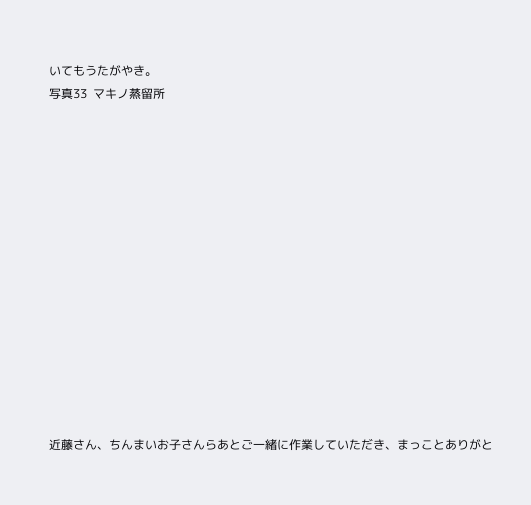いてもうたがやき。
写真33  マキノ蒸留所














近藤さん、ちんまいお子さんらあとご一緒に作業していただき、まっことありがと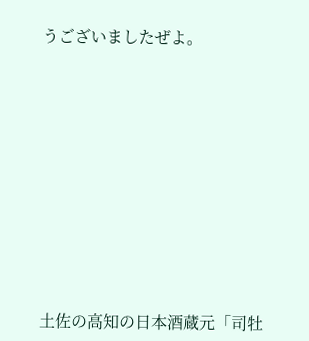うございましたぜよ。














土佐の高知の日本酒蔵元「司牡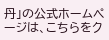丹」の公式ホームページは、こちらをク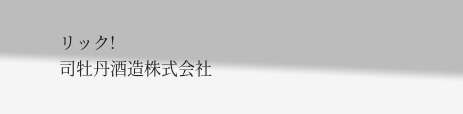リック!
司牡丹酒造株式会社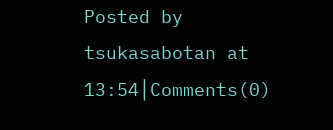Posted by tsukasabotan at 13:54│Comments(0)